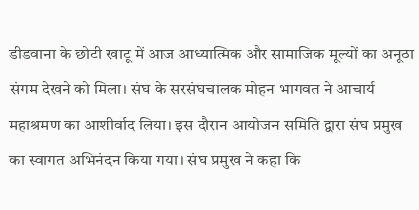डीडवाना के छोटी खाटू में आज आध्यात्मिक और सामाजिक मूल्यों का अनूठा संगम देखने को मिला। संघ के सरसंघचालक मोहन भागवत ने आचार्य महाश्रमण का आशीर्वाद लिया। इस दौरान आयोजन समिति द्वारा संघ प्रमुख का स्वागत अभिनंदन किया गया। संघ प्रमुख ने कहा कि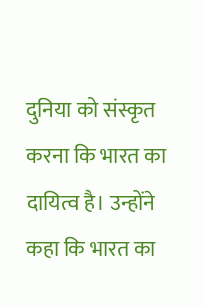दुनिया को संस्कृत करना कि भारत का दायित्व है। उन्होंने कहा कि भारत का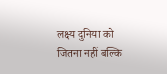लक्ष्य दुनिया को जितना नहीं बल्कि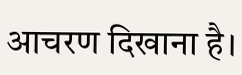आचरण दिखाना है।